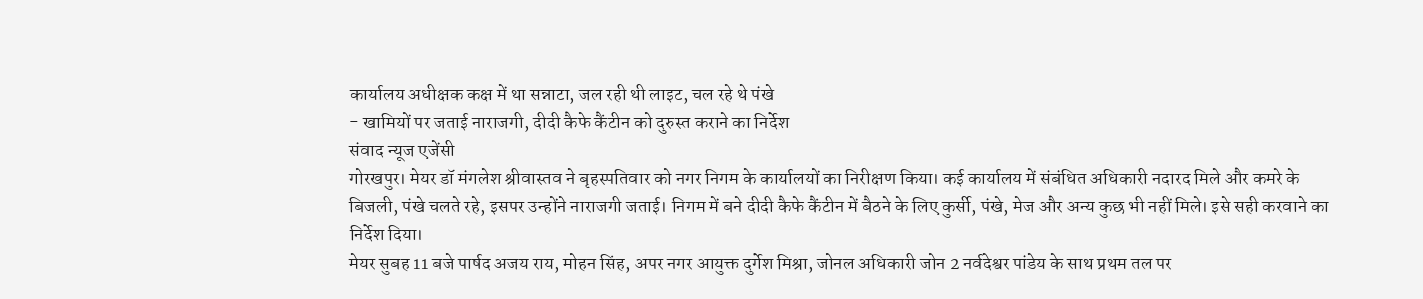कार्यालय अधीक्षक कक्ष में था सन्नाटा, जल रही थी लाइट, चल रहे थे पंखे
- खामियों पर जताई नाराजगी, दीदी कैफे कैंटीन को दुरुस्त कराने का निर्देश
संवाद न्यूज एजेंसी
गोरखपुर। मेयर डॉ मंगलेश श्रीवास्तव ने बृहस्पतिवार को नगर निगम के कार्यालयों का निरीक्षण किया। कई कार्यालय में संबंधित अधिकारी नदारद मिले और कमरे के बिजली, पंखे चलते रहे, इसपर उन्होंने नाराजगी जताई। निगम में बने दीदी कैफे कैंटीन में बैठने के लिए कुर्सी, पंखे, मेज और अन्य कुछ भी नहीं मिले। इसे सही करवाने का निर्देश दिया।
मेयर सुबह 11 बजे पार्षद अजय राय, मोहन सिंह, अपर नगर आयुक्त दुर्गेश मिश्रा, जोनल अधिकारी जोन 2 नर्वदेश्वर पांडेय के साथ प्रथम तल पर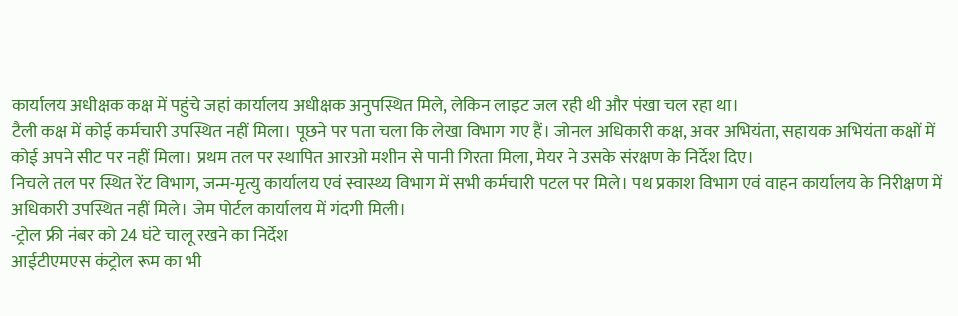कार्यालय अधीक्षक कक्ष में पहुंचे जहां कार्यालय अधीक्षक अनुपस्थित मिले, लेकिन लाइट जल रही थी और पंखा चल रहा था।
टैली कक्ष में कोई कर्मचारी उपस्थित नहीं मिला। पूछने पर पता चला कि लेखा विभाग गए हैं। जोनल अधिकारी कक्ष, अवर अभियंता, सहायक अभियंता कक्षों में कोई अपने सीट पर नहीं मिला। प्रथम तल पर स्थापित आरओ मशीन से पानी गिरता मिला, मेयर ने उसके संरक्षण के निर्देश दिए।
निचले तल पर स्थित रेंट विभाग, जन्म-मृत्यु कार्यालय एवं स्वास्थ्य विभाग में सभी कर्मचारी पटल पर मिले। पथ प्रकाश विभाग एवं वाहन कार्यालय के निरीक्षण में अधिकारी उपस्थित नहीं मिले। जेम पोर्टल कार्यालय में गंदगी मिली।
-ट्रोल फ्री नंबर को 24 घंटे चालू रखने का निर्देश
आईटीएमएस कंट्रोल रूम का भी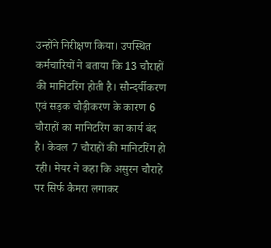उन्होंने निरीक्षण किया। उपस्थित कर्मचारियों ने बताया कि 13 चौराहों की मानिटरिंग होती है। सौन्दर्यीकरण एवं सड़क चौड़ीकरण के कारण 6 चौराहों का मानिटरिंग का कार्य बंद है। केवल 7 चौराहों की मानिटरिंग हो रही। मेयर ने कहा कि असुरन चौराहे पर सिर्फ कैमरा लगाकर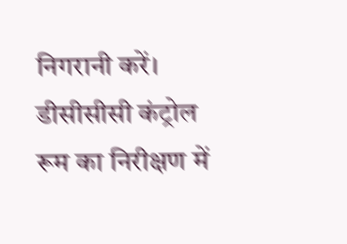निगरानी करें। डीसीसीसी कंट्रोल रूम का निरीक्षण में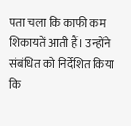पता चला कि काफी कम शिकायतें आती हैं। उन्होंने संबंधित को निर्देशित किया कि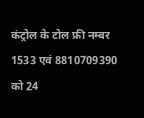कंट्रोल के टोल फ्री नम्बर 1533 एवं 8810709390 को 24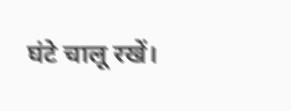घंटे चालू रखें।